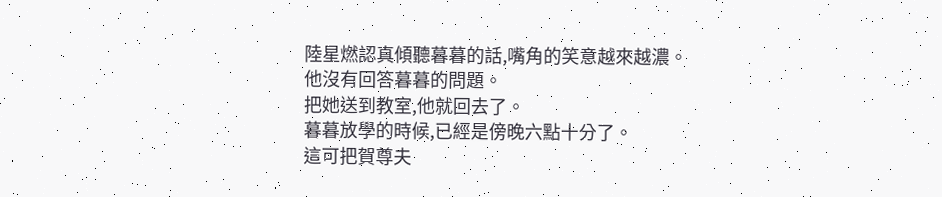陸星燃認真傾聽暮暮的話,嘴角的笑意越來越濃。
他沒有回答暮暮的問題。
把她送到教室,他就回去了。
暮暮放學的時候,已經是傍晚六點十分了。
這可把賀尊夫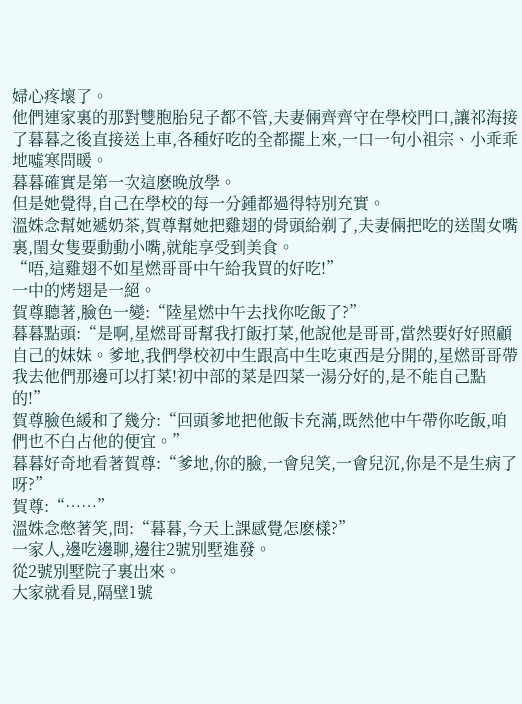婦心疼壞了。
他們連家裏的那對雙胞胎兒子都不管,夫妻倆齊齊守在學校門口,讓祁海接了暮暮之後直接送上車,各種好吃的全都擺上來,一口一句小祖宗、小乖乖地噓寒問暖。
暮暮確實是第一次這麽晚放學。
但是她覺得,自己在學校的每一分鍾都過得特別充實。
溫姝念幫她遞奶茶,賀尊幫她把雞翅的骨頭給剃了,夫妻倆把吃的送閨女嘴裏,閨女隻要動動小嘴,就能享受到美食。
“唔,這雞翅不如星燃哥哥中午給我買的好吃!”
一中的烤翅是一絕。
賀尊聽著,臉色一變:“陸星燃中午去找你吃飯了?”
暮暮點頭:“是啊,星燃哥哥幫我打飯打菜,他說他是哥哥,當然要好好照顧自己的妹妹。爹地,我們學校初中生跟高中生吃東西是分開的,星燃哥哥帶我去他們那邊可以打菜!初中部的菜是四菜一湯分好的,是不能自己點的!”
賀尊臉色緩和了幾分:“回頭爹地把他飯卡充滿,既然他中午帶你吃飯,咱們也不白占他的便宜。”
暮暮好奇地看著賀尊:“爹地,你的臉,一會兒笑,一會兒沉,你是不是生病了呀?”
賀尊:“……”
溫姝念憋著笑,問:“暮暮,今天上課感覺怎麽樣?”
一家人,邊吃邊聊,邊往2號別墅進發。
從2號別墅院子裏出來。
大家就看見,隔壁1號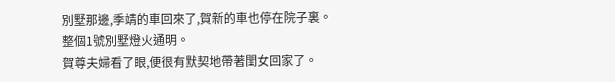別墅那邊,季靖的車回來了,賀新的車也停在院子裏。
整個1號別墅燈火通明。
賀尊夫婦看了眼,便很有默契地帶著閨女回家了。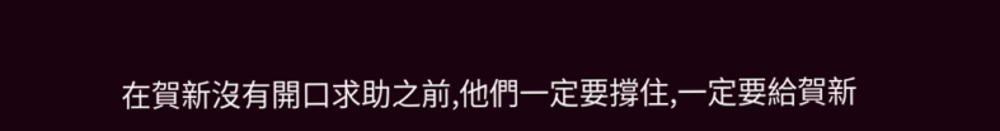在賀新沒有開口求助之前,他們一定要撐住,一定要給賀新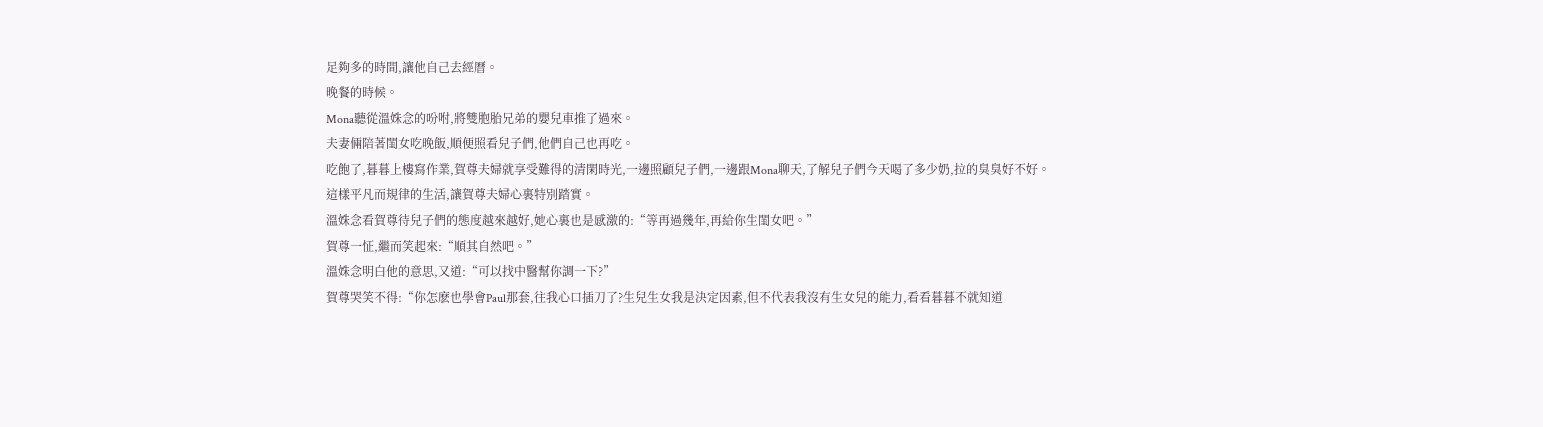足夠多的時間,讓他自己去經曆。
晚餐的時候。
Mona聽從溫姝念的吩咐,將雙胞胎兄弟的嬰兒車推了過來。
夫妻倆陪著閨女吃晚飯,順便照看兒子們,他們自己也再吃。
吃飽了,暮暮上樓寫作業,賀尊夫婦就享受難得的清閑時光,一邊照顧兒子們,一邊跟Mona聊天,了解兒子們今天喝了多少奶,拉的臭臭好不好。
這樣平凡而規律的生活,讓賀尊夫婦心裏特別踏實。
溫姝念看賀尊待兒子們的態度越來越好,她心裏也是感激的:“等再過幾年,再給你生閨女吧。”
賀尊一怔,繼而笑起來:“順其自然吧。”
溫姝念明白他的意思,又道:“可以找中醫幫你調一下?”
賀尊哭笑不得:“你怎麽也學會Paul那套,往我心口插刀了?生兒生女我是決定因素,但不代表我沒有生女兒的能力,看看暮暮不就知道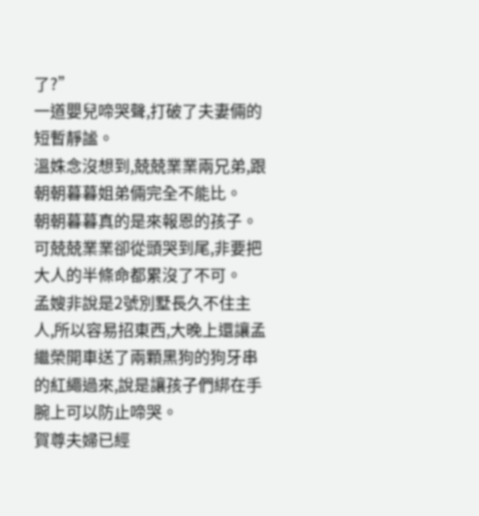了?”
一道嬰兒啼哭聲,打破了夫妻倆的短暫靜謐。
溫姝念沒想到,兢兢業業兩兄弟,跟朝朝暮暮姐弟倆完全不能比。
朝朝暮暮真的是來報恩的孩子。
可兢兢業業卻從頭哭到尾,非要把大人的半條命都累沒了不可。
孟嫂非說是2號別墅長久不住主人,所以容易招東西,大晚上還讓孟繼榮開車送了兩顆黑狗的狗牙串的紅繩過來,說是讓孩子們綁在手腕上可以防止啼哭。
賀尊夫婦已經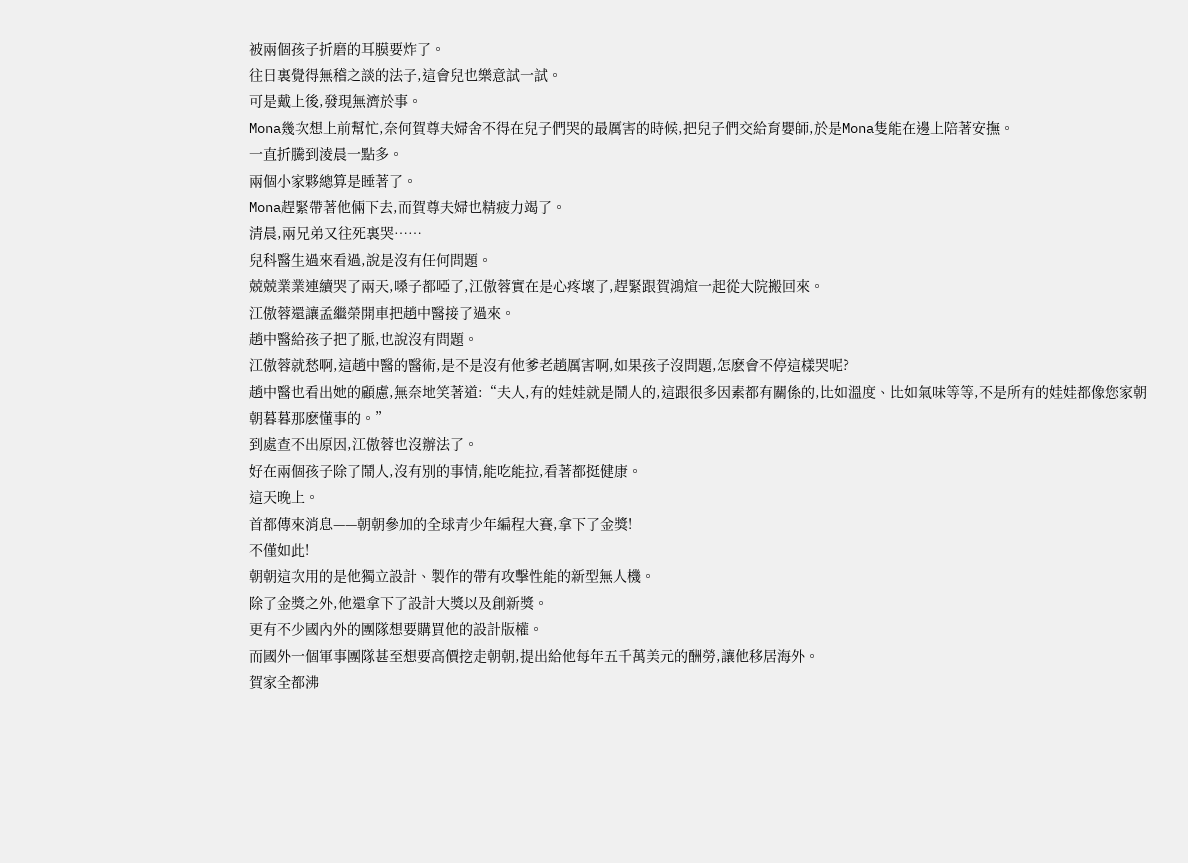被兩個孩子折磨的耳膜要炸了。
往日裏覺得無稽之談的法子,這會兒也樂意試一試。
可是戴上後,發現無濟於事。
Mona幾次想上前幫忙,奈何賀尊夫婦舍不得在兒子們哭的最厲害的時候,把兒子們交給育嬰師,於是Mona隻能在邊上陪著安撫。
一直折騰到淩晨一點多。
兩個小家夥總算是睡著了。
Mona趕緊帶著他倆下去,而賀尊夫婦也精疲力竭了。
清晨,兩兄弟又往死裏哭……
兒科醫生過來看過,說是沒有任何問題。
兢兢業業連續哭了兩天,嗓子都啞了,江傲蓉實在是心疼壞了,趕緊跟賀鴻煊一起從大院搬回來。
江傲蓉還讓孟繼榮開車把趙中醫接了過來。
趙中醫給孩子把了脈,也說沒有問題。
江傲蓉就愁啊,這趙中醫的醫術,是不是沒有他爹老趙厲害啊,如果孩子沒問題,怎麽會不停這樣哭呢?
趙中醫也看出她的顧慮,無奈地笑著道:“夫人,有的娃娃就是鬧人的,這跟很多因素都有關係的,比如溫度、比如氣味等等,不是所有的娃娃都像您家朝朝暮暮那麽懂事的。”
到處查不出原因,江傲蓉也沒辦法了。
好在兩個孩子除了鬧人,沒有別的事情,能吃能拉,看著都挺健康。
這天晚上。
首都傳來消息——朝朝參加的全球青少年編程大賽,拿下了金獎!
不僅如此!
朝朝這次用的是他獨立設計、製作的帶有攻擊性能的新型無人機。
除了金獎之外,他還拿下了設計大獎以及創新獎。
更有不少國內外的團隊想要購買他的設計版權。
而國外一個軍事團隊甚至想要高價挖走朝朝,提出給他每年五千萬美元的酬勞,讓他移居海外。
賀家全都沸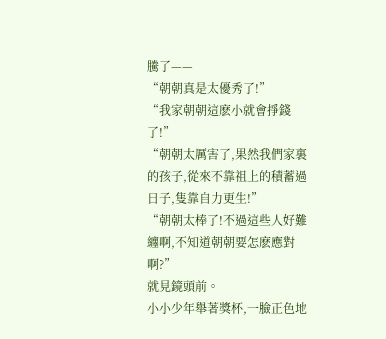騰了——
“朝朝真是太優秀了!”
“我家朝朝這麽小就會掙錢了!”
“朝朝太厲害了,果然我們家裏的孩子,從來不靠祖上的積蓄過日子,隻靠自力更生!”
“朝朝太棒了!不過這些人好難纏啊,不知道朝朝要怎麽應對啊?”
就見鏡頭前。
小小少年舉著獎杯,一臉正色地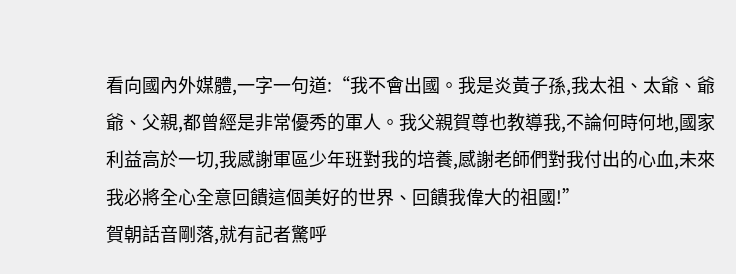看向國內外媒體,一字一句道:“我不會出國。我是炎黃子孫,我太祖、太爺、爺爺、父親,都曾經是非常優秀的軍人。我父親賀尊也教導我,不論何時何地,國家利益高於一切,我感謝軍區少年班對我的培養,感謝老師們對我付出的心血,未來我必將全心全意回饋這個美好的世界、回饋我偉大的祖國!”
賀朝話音剛落,就有記者驚呼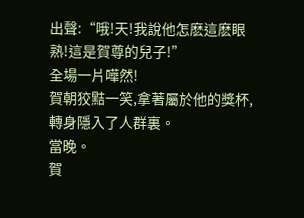出聲:“哦!天!我說他怎麽這麽眼熟!這是賀尊的兒子!”
全場一片嘩然!
賀朝狡黠一笑,拿著屬於他的獎杯,轉身隱入了人群裏。
當晚。
賀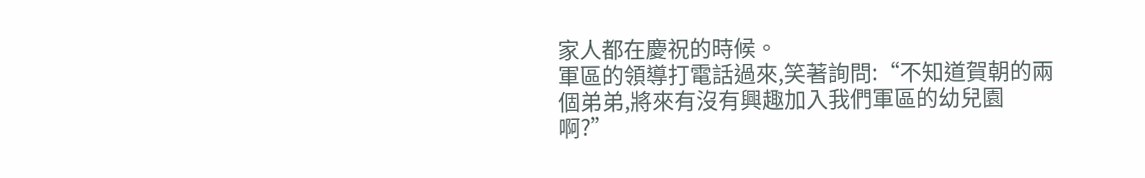家人都在慶祝的時候。
軍區的領導打電話過來,笑著詢問:“不知道賀朝的兩個弟弟,將來有沒有興趣加入我們軍區的幼兒園啊?”